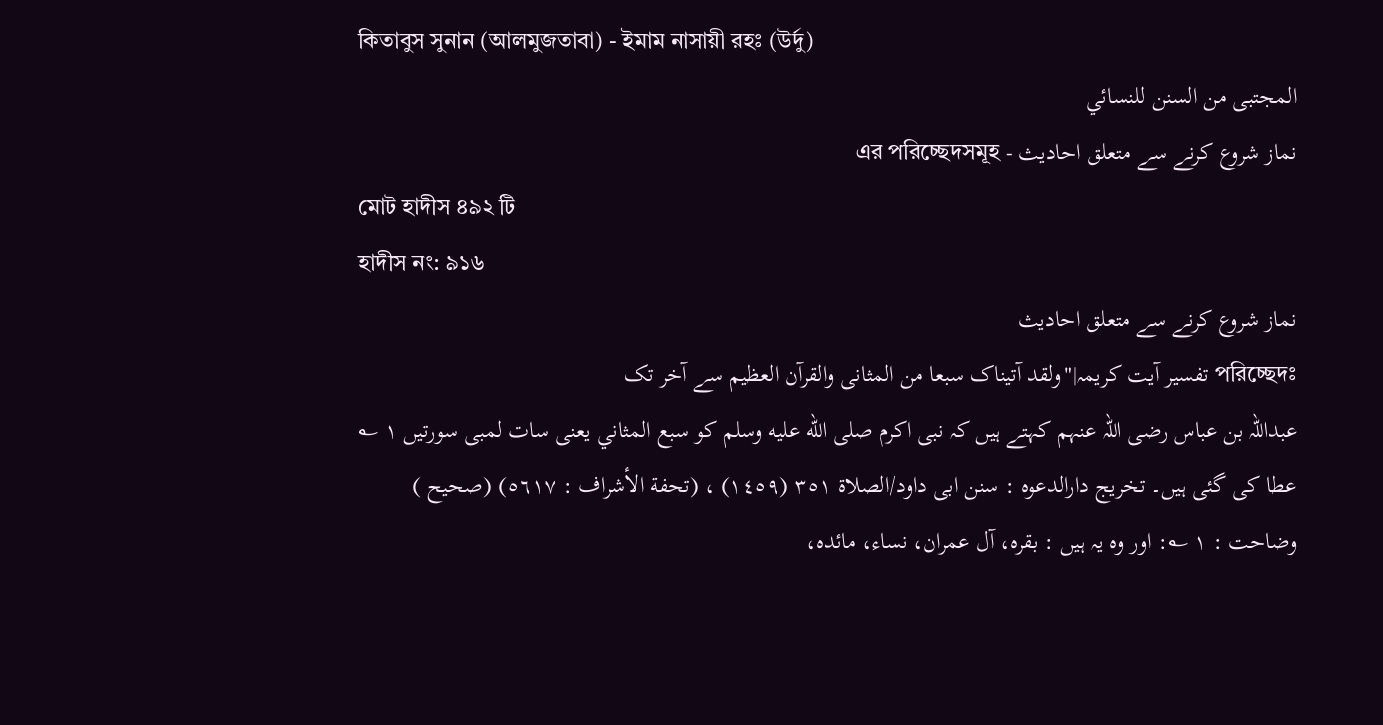কিতাবুস সুনান (আলমুজতাবা) - ইমাম নাসায়ী রহঃ (উর্দু)
المجتبى من السنن للنسائي
نماز شروع کرنے سے متعلق احادیث - এর পরিচ্ছেদসমূহ
মোট হাদীস ৪৯২ টি
হাদীস নং: ৯১৬
نماز شروع کرنے سے متعلق احادیث
পরিচ্ছেদঃ تفسیر آیت کریمہ|"ولقد آتیناک سبعا من المثانی والقرآن العظیم سے آخر تک
عبداللہ بن عباس رضی اللہ عنہم کہتے ہیں کہ نبی اکرم صلى الله عليه وسلم کو سبع المثاني یعنی سات لمبی سورتیں ١ ؎ عطا کی گئی ہیں۔ تخریج دارالدعوہ : سنن ابی داود/الصلاة ٣٥١ (١٤٥٩) ، (تحفة الأشراف : ٥٦١٧) (صحیح ) وضاحت : ١ ؎: اور وہ یہ ہیں : بقرہ، آل عمران، نساء، مائدہ،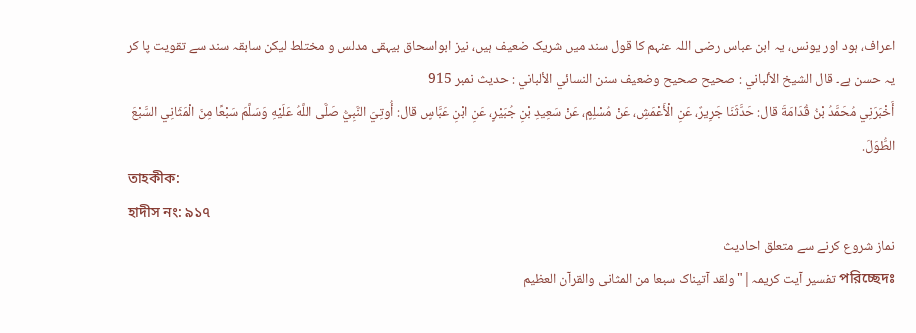اعراف، ہود اور یونس، یہ ابن عباس رضی اللہ عنہم کا قول سند میں شریک ضعیف ہیں، نیز ابواسحاق بیہقی مدلس و مختلط لیکن سابقہ سند سے تقویت پا کر یہ حسن ہے۔ قال الشيخ الألباني : صحيح صحيح وضعيف سنن النسائي الألباني : حديث نمبر 915
أَخْبَرَنِي مُحَمَّدُ بْنُ قُدَامَةَ قال: حَدَّثَنَا جَرِيرٌ، عَنِ الْأَعْمَشِ، عَنْ مُسْلِمٍ، عَنْ سَعِيدِ بْنِ جُبَيْرٍ، عَنِ ابْنِ عَبَّاسٍ قال: أُوتِيَ النَّبِيُّ صَلَّى اللَّهُ عَلَيْهِ وَسَلَّمَ سَبْعًا مِنَ الْمَثَانِي السَّبْعَ الطُّوَلَ.
তাহকীক:
হাদীস নং: ৯১৭
نماز شروع کرنے سے متعلق احادیث
পরিচ্ছেদঃ تفسیر آیت کریمہ|"ولقد آتیناک سبعا من المثانی والقرآن العظیم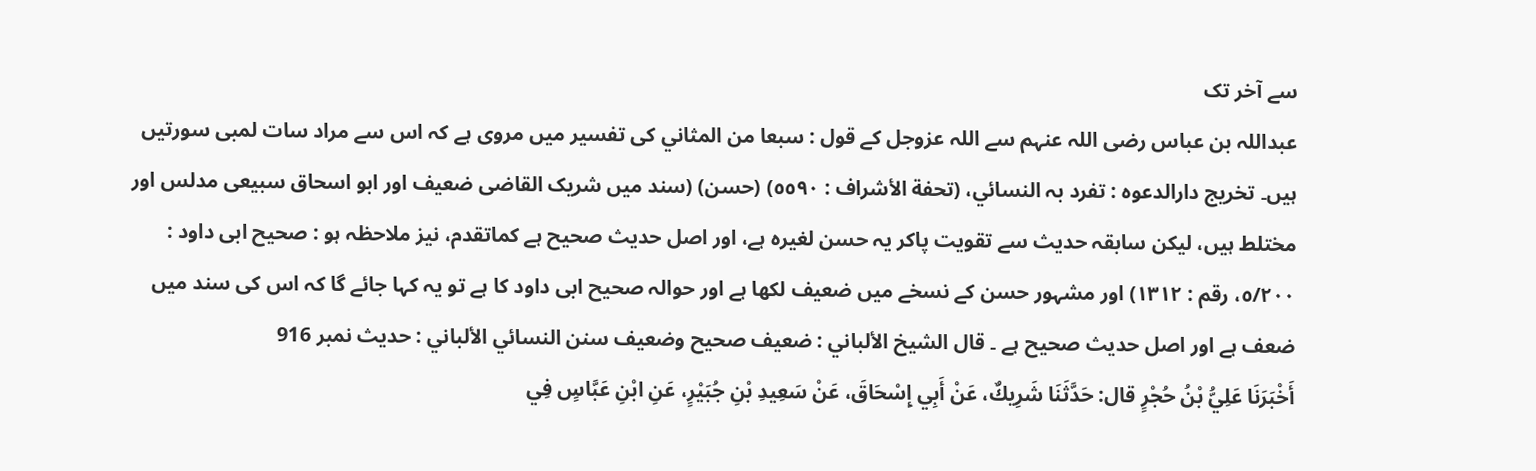سے آخر تک
عبداللہ بن عباس رضی اللہ عنہم سے اللہ عزوجل کے قول : سبعا من المثاني کی تفسیر میں مروی ہے کہ اس سے مراد سات لمبی سورتیں ہیں۔ تخریج دارالدعوہ : تفرد بہ النسائي، (تحفة الأشراف : ٥٥٩٠) (حسن) (سند میں شریک القاضی ضعیف اور ابو اسحاق سبیعی مدلس اور مختلط ہیں، لیکن سابقہ حدیث سے تقویت پاکر یہ حسن لغیرہ ہے، اور اصل حدیث صحیح ہے کماتقدم، نیز ملاحظہ ہو : صحیح ابی داود : ٥/٢٠٠، رقم : ١٣١٢) اور مشہور حسن کے نسخے میں ضعیف لکھا ہے اور حوالہ صحیح ابی داود کا ہے تو یہ کہا جائے گا کہ اس کی سند میں ضعف ہے اور اصل حدیث صحیح ہے ۔ قال الشيخ الألباني : ضعيف صحيح وضعيف سنن النسائي الألباني : حديث نمبر 916
أَخْبَرَنَا عَلِيُّ بْنُ حُجْرٍ قال: حَدَّثَنَا شَرِيكٌ، عَنْ أَبِي إِسْحَاقَ، عَنْ سَعِيدِ بْنِ جُبَيْرٍ، عَنِ ابْنِ عَبَّاسٍ فِي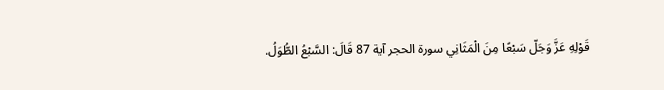قَوْلِهِ عَزَّ وَجَلّ سَبْعًا مِنَ الْمَثَانِي سورة الحجر آية 87 قَالَ: السَّبْعُ الطُّوَلُ.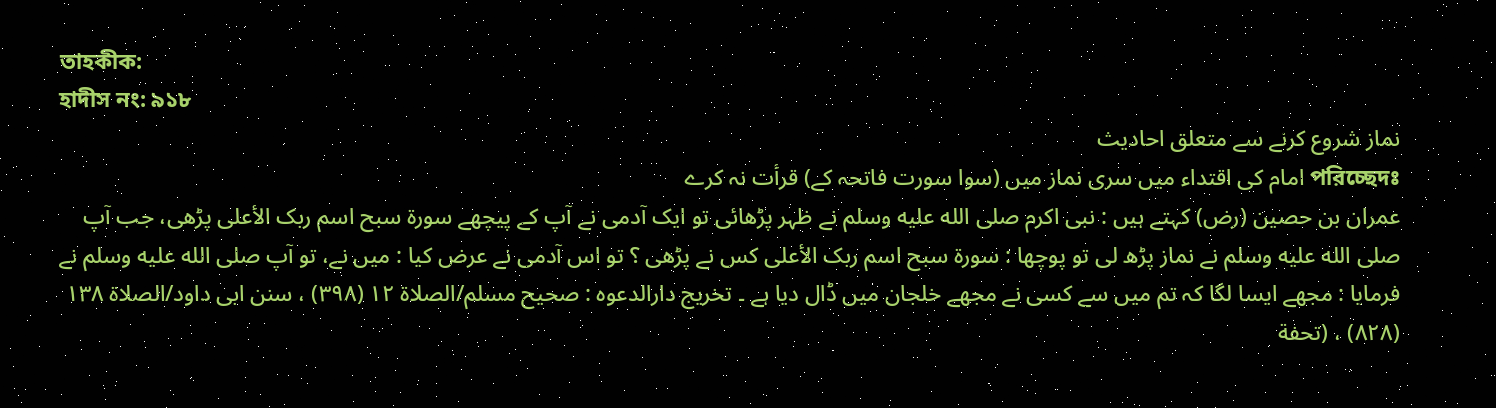তাহকীক:
হাদীস নং: ৯১৮
نماز شروع کرنے سے متعلق احادیث
পরিচ্ছেদঃ امام کی اقتداء میں سری نماز میں (سوا سورت فاتحہ کے) قرأت نہ کرے
عمران بن حصین (رض) کہتے ہیں : نبی اکرم صلى الله عليه وسلم نے ظہر پڑھائی تو ایک آدمی نے آپ کے پیچھے سورة سبح اسم ربک الأعلى پڑھی، جب آپ صلى الله عليه وسلم نے نماز پڑھ لی تو پوچھا : سورة سبح اسم ربک الأعلى کس نے پڑھی ؟ تو اس آدمی نے عرض کیا : میں نے، تو آپ صلى الله عليه وسلم نے فرمایا : مجھے ایسا لگا کہ تم میں سے کسی نے مجھے خلجان میں ڈال دیا ہے ۔ تخریج دارالدعوہ : صحیح مسلم/الصلاة ١٢ (٣٩٨) ، سنن ابی داود/الصلاة ١٣٨ (٨٢٨) ، (تحفة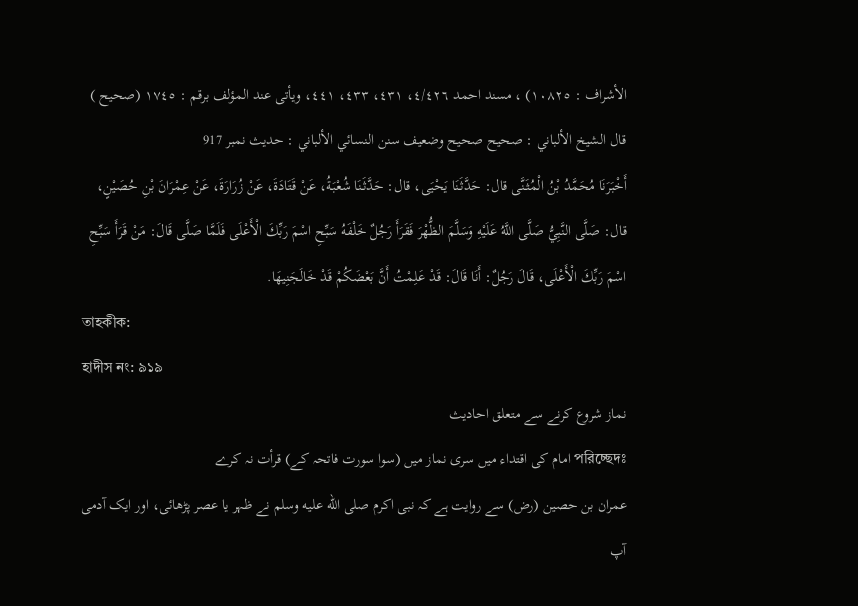الأشراف : ١٠٨٢٥) ، مسند احمد ٤/٤٢٦، ٤٣١، ٤٣٣، ٤٤١، ویأتی عند المؤلف برقم : ١٧٤٥ (صحیح ) قال الشيخ الألباني : صحيح صحيح وضعيف سنن النسائي الألباني : حديث نمبر 917
أَخْبَرَنَا مُحَمَّدُ بْنُ الْمُثَنَّى قال: حَدَّثَنَا يَحْيَى، قال: حَدَّثَنَا شُعْبَةُ، عَنْ قَتَادَةَ، عَنْ زُرَارَةَ، عَنْ عِمْرَانَ بْنِ حُصَيْنٍ، قال: صَلَّى النَّبِيُّ صَلَّى اللَّهُ عَلَيْهِ وَسَلَّمَ الظُّهْرَ فَقَرَأَ رَجُلٌ خَلْفَهُ سَبِّحِ اسْمَ رَبِّكَ الْأَعْلَى فَلَمَّا صَلَّى قَالَ: مَنْ قَرَأَ سَبِّحِ اسْمَ رَبِّكَ الْأَعْلَى، قَالَ رَجُلٌ: أَنَا قَالَ: قَدْ عَلِمْتُ أَنَّ بَعْضَكُمْ قَدْ خَالَجَنِيهَا.
তাহকীক:
হাদীস নং: ৯১৯
نماز شروع کرنے سے متعلق احادیث
পরিচ্ছেদঃ امام کی اقتداء میں سری نماز میں (سوا سورت فاتحہ کے) قرأت نہ کرے
عمران بن حصین (رض) سے روایت ہے کہ نبی اکرم صلى الله عليه وسلم نے ظہر یا عصر پڑھائی، اور ایک آدمی آپ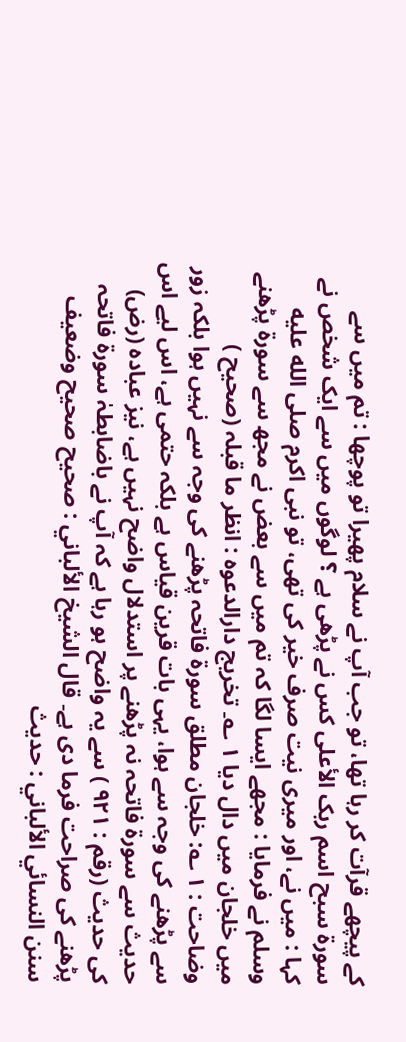کے پیچھے قرآت کر رہا تھا، تو جب آپ نے سلام پھیرا تو پوچھا : تم میں سے سورة سبح اسم ربک الأعلى کس نے پڑھی ہے ؟ لوگوں میں سے ایک شخص نے کہا : میں نے، اور میری نیت صرف خیر کی تھی، تو نبی اکرم صلى الله عليه وسلم نے فرمایا : مجھے ایسا لگا کہ تم میں سے بعض نے مجھ سے سورة پڑھنے میں خلجان میں دال دیا ١ ؎۔ تخریج دارالدعوہ : انظر ما قبلہ (صحیح ) وضاحت : ١ ؎: خلجان مطلق سورة فاتحہ پڑھنے کی وجہ سے نہیں ہوا بلکہ زور سے پڑھنے کی وجہ سے ہوا، یہی بات قرین قیاس ہے بلکہ حتمی ہے، اس لیے اس حدیث سے سورة فاتحہ نہ پڑھنے پر استدلال واضح نہیں ہے، نیز عبادہ (رض) کی حدیث (رقم : ٩٢١ ) سے یہ واضح ہو رہا ہے کہ آپ نے باضابطہٰ سورة فاتحہ پڑھنے کی صراحت فرما دی ہے۔ قال الشيخ الألباني : صحيح صحيح وضعيف سنن النسائي الألباني : حديث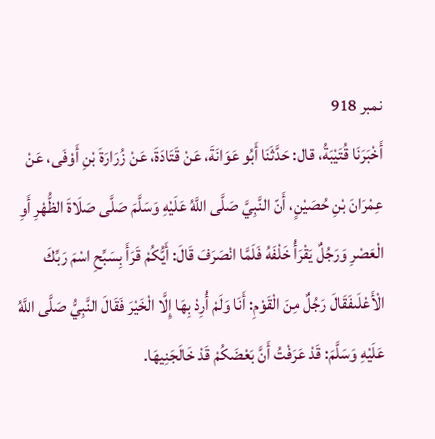نمبر 918
أَخْبَرَنَا قُتَيْبَةُ، قال: حَدَّثَنَا أَبُو عَوَانَةَ، عَنْ قَتَادَةَ، عَنْ زُرَارَةَ بْنِ أَوْفَى، عَنْ عِمْرَانَ بْنِ حُصَيْنٍ، أَنّ النَّبِيَّ صَلَّى اللَّهُ عَلَيْهِ وَسَلَّمَ صَلَّى صَلَاةَ الظُّهْرِ أَوِ الْعَصْرِ وَرَجُلٌ يَقْرَأُ خَلْفَهُ فَلَمَّا انْصَرَفَ قَالَ: أَيُّكُمْ قَرَأَ بِسَبِّحِ اسْمَ رَبِّكَ الْأَعْلَىفَقَالَ رَجُلٌ مِنَ الْقَوْمِ: أَنَا وَلَمْ أُرِدْ بِهَا إِلَّا الْخَيْرَ فَقَالَ النَّبِيُّ صَلَّى اللَّهُ عَلَيْهِ وَسَلَّمَ: قَدْ عَرَفْتُ أَنَّ بَعْضَكُمْ قَدْ خَالَجَنِيهَا.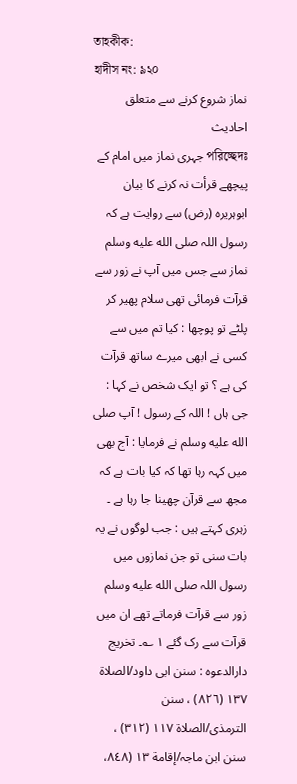তাহকীক:
হাদীস নং: ৯২০
نماز شروع کرنے سے متعلق احادیث
পরিচ্ছেদঃ جہری نماز میں امام کے پیچھے قرأت نہ کرنے کا بیان
ابوہریرہ (رض) سے روایت ہے کہ رسول اللہ صلى الله عليه وسلم نماز سے جس میں آپ نے زور سے قرآت فرمائی تھی سلام پھیر کر پلٹے تو پوچھا : کیا تم میں سے کسی نے ابھی میرے ساتھ قرآت کی ہے ؟ تو ایک شخص نے کہا : جی ہاں ! اللہ کے رسول ! آپ صلى الله عليه وسلم نے فرمایا : آج بھی میں کہہ رہا تھا کہ کیا بات ہے کہ مجھ سے قرآن چھینا جا رہا ہے ۔ زہری کہتے ہیں : جب لوگوں نے یہ بات سنی تو جن نمازوں میں رسول اللہ صلى الله عليه وسلم زور سے قرآت فرماتے تھے ان میں قرآت سے رک گئے ١ ؎۔ تخریج دارالدعوہ : سنن ابی داود/الصلاة ١٣٧ (٨٢٦) ، سنن الترمذی/الصلاة ١١٧ (٣١٢) ، سنن ابن ماجہ/إقامة ١٣ (٨٤٨،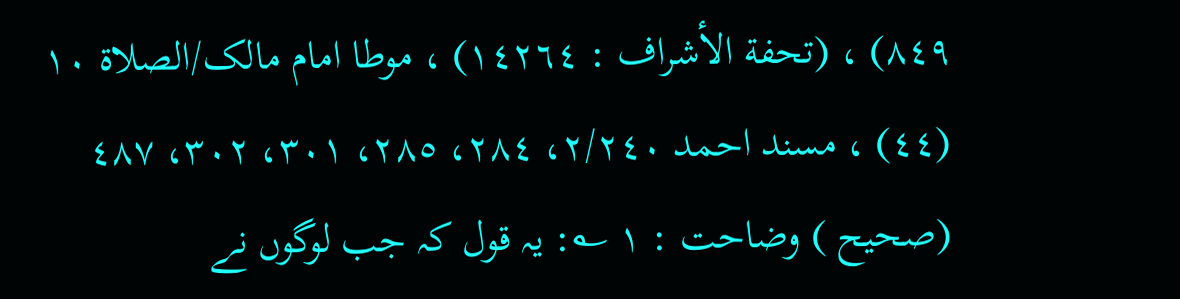٨٤٩) ، (تحفة الأشراف : ١٤٢٦٤) ، موطا امام مالک/الصلاة ١٠ (٤٤) ، مسند احمد ٢/٢٤٠، ٢٨٤، ٢٨٥، ٣٠١، ٣٠٢، ٤٨٧ (صحیح ) وضاحت : ١ ؎: یہ قول کہ جب لوگوں نے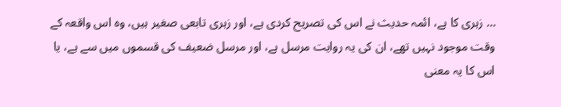… زہری کا ہے، ائمہ حدیث نے اس کی تصریح کردی ہے، اور زہری تابعی صغیر ہیں، وہ اس واقعہ کے وقت موجود نہیں تھے، ان کی یہ روایت مرسل ہے، اور مرسل ضعیف کی قسموں میں سے ہے، یا اس کا یہ معنی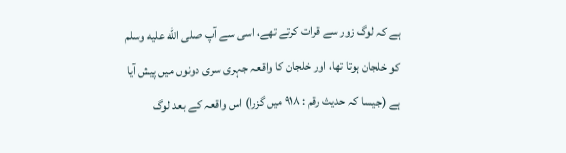ہے کہ لوگ زور سے قرات کرتے تھے، اسی سے آپ صلى الله عليه وسلم کو خلجان ہوتا تھا، اور خلجان کا واقعہ جہری سری دونوں میں پیش آیا ہے (جیسا کہ حدیث رقم : ٩١٨ میں گزرا) اس واقعہ کے بعد لوگ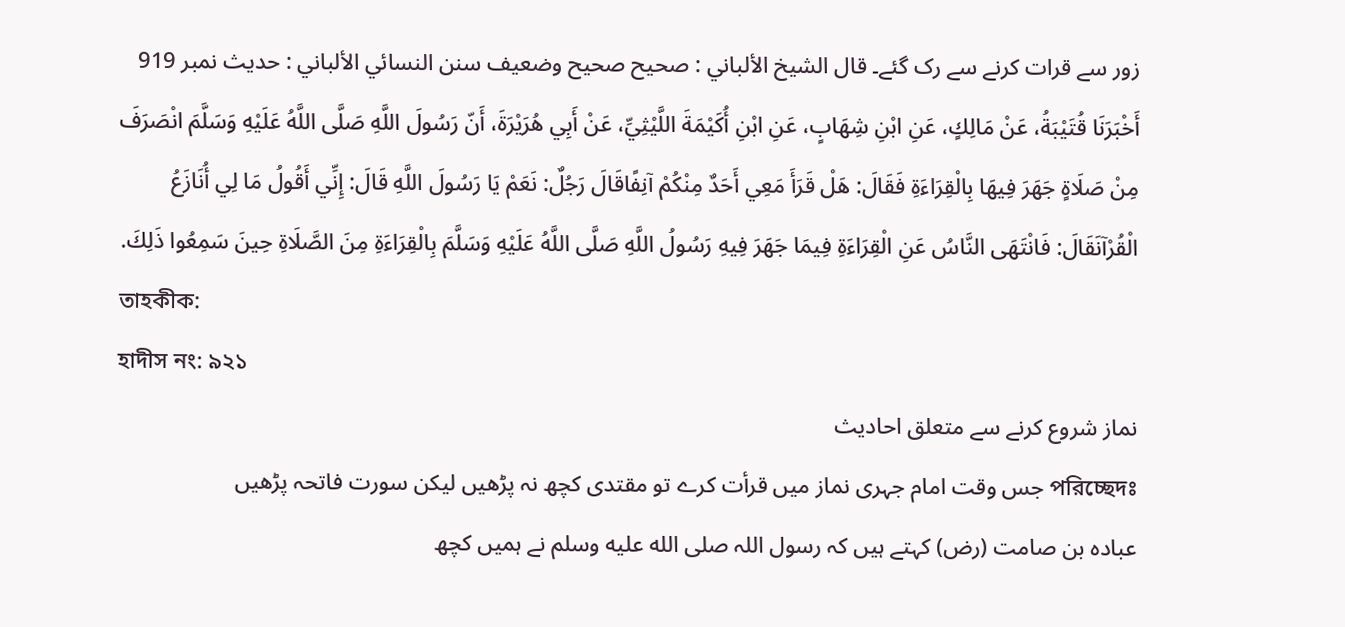زور سے قرات کرنے سے رک گئے۔ قال الشيخ الألباني : صحيح صحيح وضعيف سنن النسائي الألباني : حديث نمبر 919
أَخْبَرَنَا قُتَيْبَةُ، عَنْ مَالِكٍ، عَنِ ابْنِ شِهَابٍ، عَنِ ابْنِ أُكَيْمَةَ اللَّيْثِيِّ، عَنْ أَبِي هُرَيْرَةَ، أَنّ رَسُولَ اللَّهِ صَلَّى اللَّهُ عَلَيْهِ وَسَلَّمَ انْصَرَفَ مِنْ صَلَاةٍ جَهَرَ فِيهَا بِالْقِرَاءَةِ فَقَالَ: هَلْ قَرَأَ مَعِي أَحَدٌ مِنْكُمْ آنِفًاقَالَ رَجُلٌ: نَعَمْ يَا رَسُولَ اللَّهِ قَالَ: إِنِّي أَقُولُ مَا لِي أُنَازَعُ الْقُرْآنَقَالَ: فَانْتَهَى النَّاسُ عَنِ الْقِرَاءَةِ فِيمَا جَهَرَ فِيهِ رَسُولُ اللَّهِ صَلَّى اللَّهُ عَلَيْهِ وَسَلَّمَ بِالْقِرَاءَةِ مِنَ الصَّلَاةِ حِينَ سَمِعُوا ذَلِكَ.
তাহকীক:
হাদীস নং: ৯২১
نماز شروع کرنے سے متعلق احادیث
পরিচ্ছেদঃ جس وقت امام جہری نماز میں قرأت کرے تو مقتدی کچھ نہ پڑھیں لیکن سورت فاتحہ پڑھیں
عبادہ بن صامت (رض) کہتے ہیں کہ رسول اللہ صلى الله عليه وسلم نے ہمیں کچھ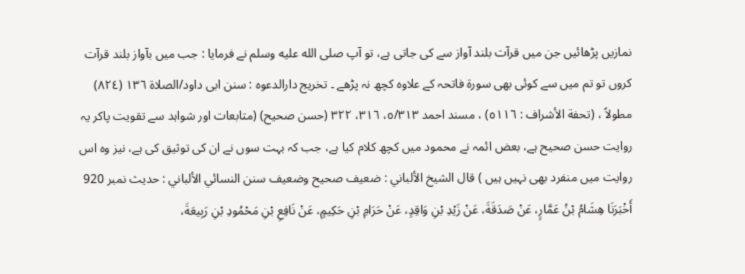نمازیں پڑھائیں جن میں قرآت بلند آواز سے کی جاتی ہے، تو آپ صلى الله عليه وسلم نے فرمایا : جب میں بآواز بلند قرآت کروں تو تم میں سے کوئی بھی سورة فاتحہ کے علاوہ کچھ نہ پڑھے ۔ تخریج دارالدعوہ : سنن ابی داود/الصلاة ١٣٦ (٨٢٤) مطولاً ، (تحفة الأشراف : ٥١١٦) ، مسند احمد ٥/٣١٣، ٣١٦، ٣٢٢ (حسن صحیح) (متابعات اور شواہد سے تقویت پاکر یہ روایت حسن صحیح ہے، بعض ائمہ نے محمود میں کچھ کلام کیا ہے، جب کہ بہت سوں نے ان کی توثیق کی ہے، نیز وہ اس روایت میں منفرد بھی نہیں ہیں ) قال الشيخ الألباني : ضعيف صحيح وضعيف سنن النسائي الألباني : حديث نمبر 920
أَخْبَرَنَا هِشَامُ بْنُ عَمَّارٍ، عَنْ صَدَقَةَ، عَنْ زَيْدِ بْنِ وَاقِدٍ، عَنْ حَرَامِ بْنِ حَكِيمٍ، عَنْ نَافِعِ بْنِ مَحْمُودِ بْنِ رَبِيعَةَ،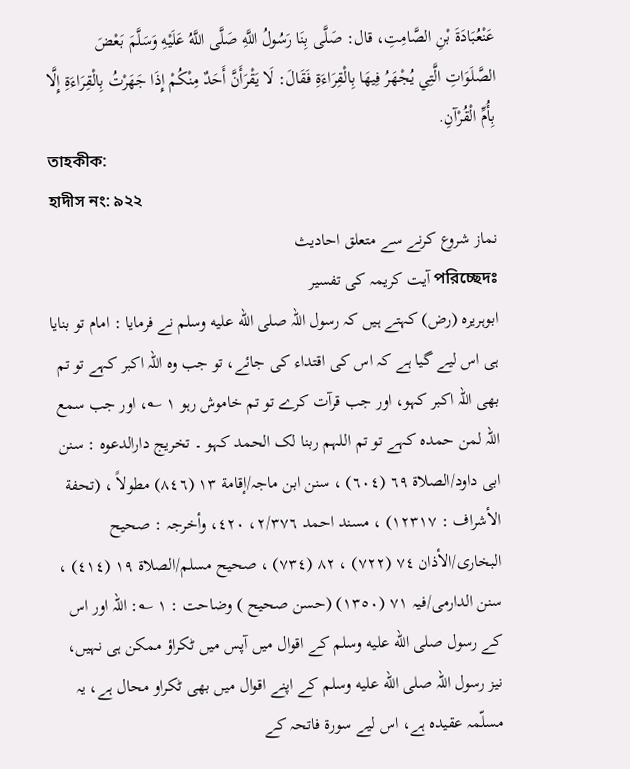عَنْعُبَادَةَ بْنِ الصَّامِتِ، قال: صَلَّى بِنَا رَسُولُ اللَّهِ صَلَّى اللَّهُ عَلَيْهِ وَسَلَّمَ بَعْضَ الصَّلَوَاتِ الَّتِي يُجْهَرُ فِيهَا بِالْقِرَاءَةِ فَقَالَ: لَا يَقْرَأَنَّ أَحَدٌ مِنْكُمْ إِذَا جَهَرْتُ بِالْقِرَاءَةِ إِلَّا بِأُمِّ الْقُرْآنِ.
তাহকীক:
হাদীস নং: ৯২২
نماز شروع کرنے سے متعلق احادیث
পরিচ্ছেদঃ آیت کریمہ کی تفسیر
ابوہریرہ (رض) کہتے ہیں کہ رسول اللہ صلى الله عليه وسلم نے فرمایا : امام تو بنایا ہی اس لیے گیا ہے کہ اس کی اقتداء کی جائے، تو جب وہ اللہ اکبر کہے تو تم بھی اللہ اکبر کہو، اور جب قرآت کرے تو تم خاموش رہو ١ ؎، اور جب سمع اللہ لمن حمده کہے تو تم اللہم ربنا لک الحمد کہو ۔ تخریج دارالدعوہ : سنن ابی داود/الصلاة ٦٩ (٦٠٤) ، سنن ابن ماجہ/إقامة ١٣ (٨٤٦) مطولاً ، (تحفة الأشراف : ١٢٣١٧) ، مسند احمد ٢/٣٧٦، ٤٢٠، وأخرجہ : صحیح البخاری/الأذان ٧٤ (٧٢٢) ، ٨٢ (٧٣٤) ، صحیح مسلم/الصلاة ١٩ (٤١٤) ، سنن الدارمی/فیہ ٧١ (١٣٥٠) (حسن صحیح ) وضاحت : ١ ؎: اللہ اور اس کے رسول صلى الله عليه وسلم کے اقوال میں آپس میں ٹکراؤ ممکن ہی نہیں، نیز رسول اللہ صلى الله عليه وسلم کے اپنے اقوال میں بھی ٹکراو محال ہے، یہ مسلّمہ عقیدہ ہے، اس لیے سورة فاتحہ کے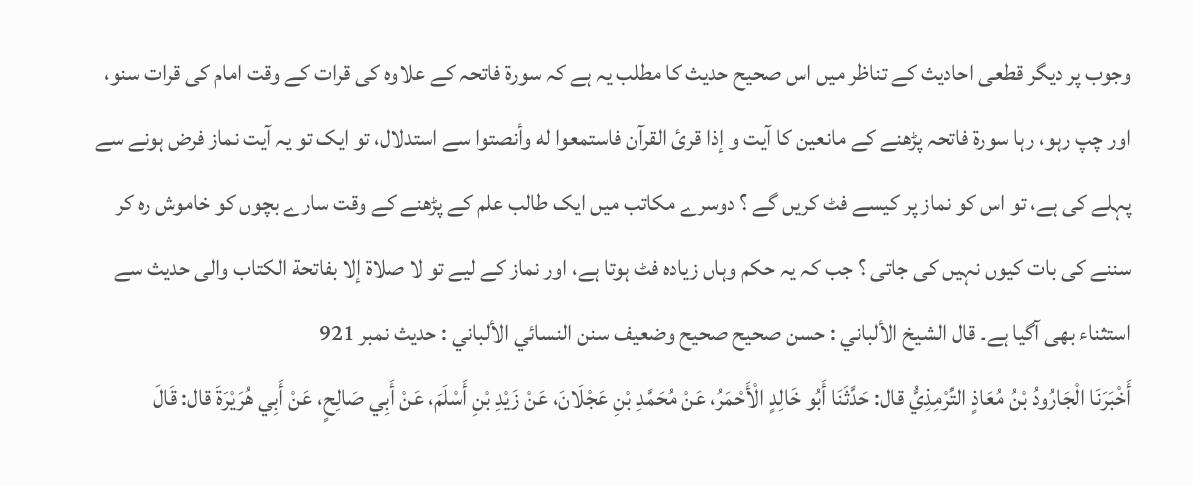وجوب پر دیگر قطعی احادیث کے تناظر میں اس صحیح حدیث کا مطلب یہ ہے کہ سورة فاتحہ کے علاوہ کی قرات کے وقت امام کی قرات سنو، اور چپ رہو، رہا سورة فاتحہ پڑھنے کے مانعین کا آیت و إذا قرئ القرآن فاستمعوا له وأنصتوا سے استدلال، تو ایک تو یہ آیت نماز فرض ہونے سے پہلے کی ہے، تو اس کو نماز پر کیسے فٹ کریں گے ؟ دوسرے مکاتب میں ایک طالب علم کے پڑھنے کے وقت سارے بچوں کو خاموش رہ کر سننے کی بات کیوں نہیں کی جاتی ؟ جب کہ یہ حکم وہاں زیادہ فٹ ہوتا ہے، اور نماز کے لیے تو لا صلاة إلا بفاتحة الکتاب والی حدیث سے استثناء بھی آگیا ہے۔ قال الشيخ الألباني : حسن صحيح صحيح وضعيف سنن النسائي الألباني : حديث نمبر 921
أَخْبَرَنَا الْجَارُودُ بْنُ مُعَاذٍ التِّرْمِذِيُّ قال: حَدَّثَنَا أَبُو خَالِدٍ الْأَحْمَرُ، عَنْ مُحَمَّدِ بْنِ عَجْلَانَ، عَنْ زَيْدِ بْنِ أَسْلَمَ، عَنْ أَبِي صَالِحٍ، عَنْ أَبِي هُرَيْرَةَ قال: قَالَ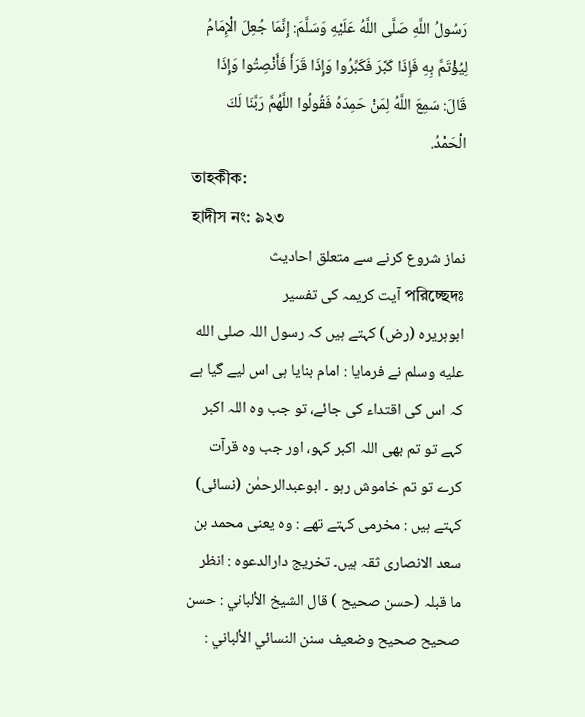رَسُولُ اللَّهِ صَلَّى اللَّهُ عَلَيْهِ وَسَلَّمَ: إِنَّمَا جُعِلَ الْإِمَامُ لِيُؤْتَمَّ بِهِ فَإِذَا كَبَّرَ فَكَبِّرُوا وَإِذَا قَرَأَ فَأَنْصِتُوا وَإِذَا قَالَ: سَمِعَ اللَّهُ لِمَنْ حَمِدَهُ فَقُولُوا اللَّهُمَّ رَبَّنَا لَكَ الْحَمْدُ.
তাহকীক:
হাদীস নং: ৯২৩
نماز شروع کرنے سے متعلق احادیث
পরিচ্ছেদঃ آیت کریمہ کی تفسیر
ابوہریرہ (رض) کہتے ہیں کہ رسول اللہ صلى الله عليه وسلم نے فرمایا : امام بنایا ہی اس لیے گیا ہے کہ اس کی اقتداء کی جائے، تو جب وہ اللہ اکبر کہے تو تم بھی اللہ اکبر کہو، اور جب وہ قرآت کرے تو تم خاموش رہو ۔ ابوعبدالرحمٰن (نسائی) کہتے ہیں : مخرمی کہتے تھے : وہ یعنی محمد بن سعد الانصاری ثقہ ہیں۔ تخریج دارالدعوہ : انظر ما قبلہ (حسن صحیح ) قال الشيخ الألباني : حسن صحيح صحيح وضعيف سنن النسائي الألباني :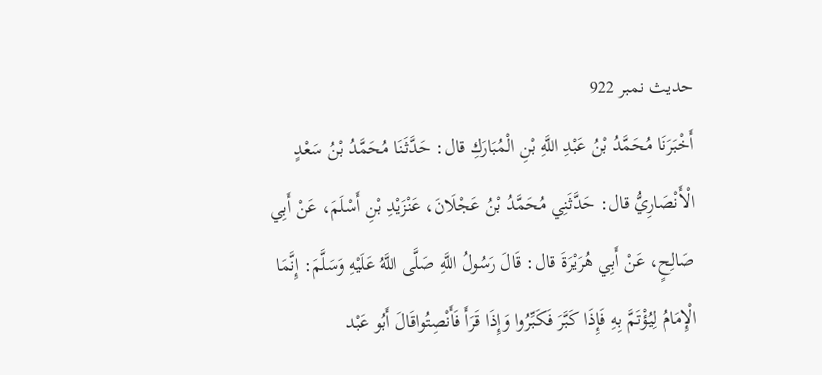حديث نمبر 922
أَخْبَرَنَا مُحَمَّدُ بْنُ عَبْدِ اللَّهِ بْنِ الْمُبَارَكِ قال: حَدَّثَنَا مُحَمَّدُ بْنُ سَعْدٍ الْأَنْصَارِيُّ قال: حَدَّثَنِي مُحَمَّدُ بْنُ عَجْلَانَ، عَنْزَيْدِ بْنِ أَسْلَمَ، عَنْ أَبِي صَالِحٍ، عَنْ أَبِي هُرَيْرَةَ قال: قَالَ رَسُولُ اللَّهِ صَلَّى اللَّهُ عَلَيْهِ وَسَلَّمَ: إِنَّمَا الْإِمَامُ لِيُؤْتَمَّ بِهِ فَإِذَا كَبَّرَ فَكَبِّرُوا وَإِذَا قَرَأَ فَأَنْصِتُواقَالَ أَبُو عَبْد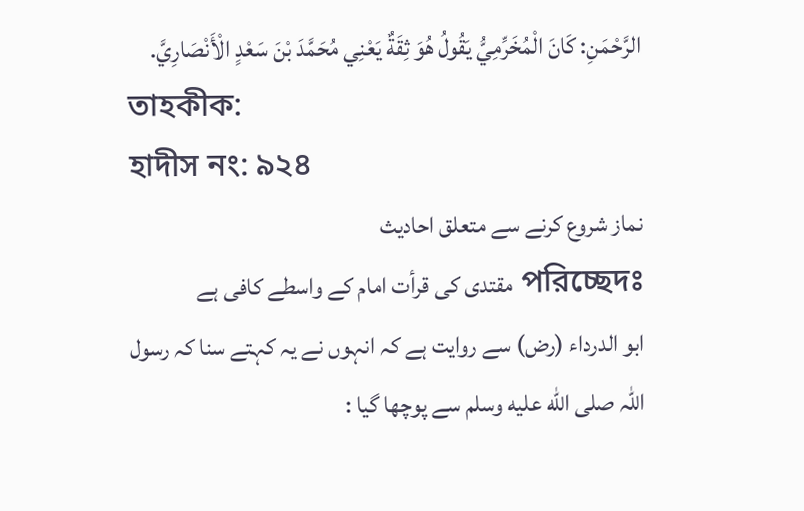الرَّحْمَنِ: كَانَ الْمُخَرِّمِيُّ يَقُولُ هُوَ ثِقَةٌ يَعْنِي مُحَمَّدَ بْنَ سَعْدٍ الْأَنْصَارِيَّ.
তাহকীক:
হাদীস নং: ৯২৪
نماز شروع کرنے سے متعلق احادیث
পরিচ্ছেদঃ مقتدی کی قرأت امام کے واسطے کافی ہے
ابو الدرداء (رض) سے روایت ہے کہ انہوں نے یہ کہتے سنا کہ رسول اللہ صلى الله عليه وسلم سے پوچھا گیا :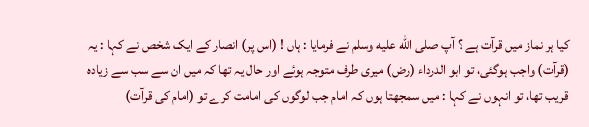کیا ہر نماز میں قرآت ہے ؟ آپ صلى الله عليه وسلم نے فرمایا : ہاں ! (اس پر) انصار کے ایک شخص نے کہا : یہ (قرآت) واجب ہوگئی، تو ابو الدرداء (رض) میری طرف متوجہ ہوئے اور حال یہ تھا کہ میں ان سے سب سے زیادہ قریب تھا، تو انہوں نے کہا : میں سمجھتا ہوں کہ امام جب لوگوں کی امامت کرے تو (امام کی قرآت)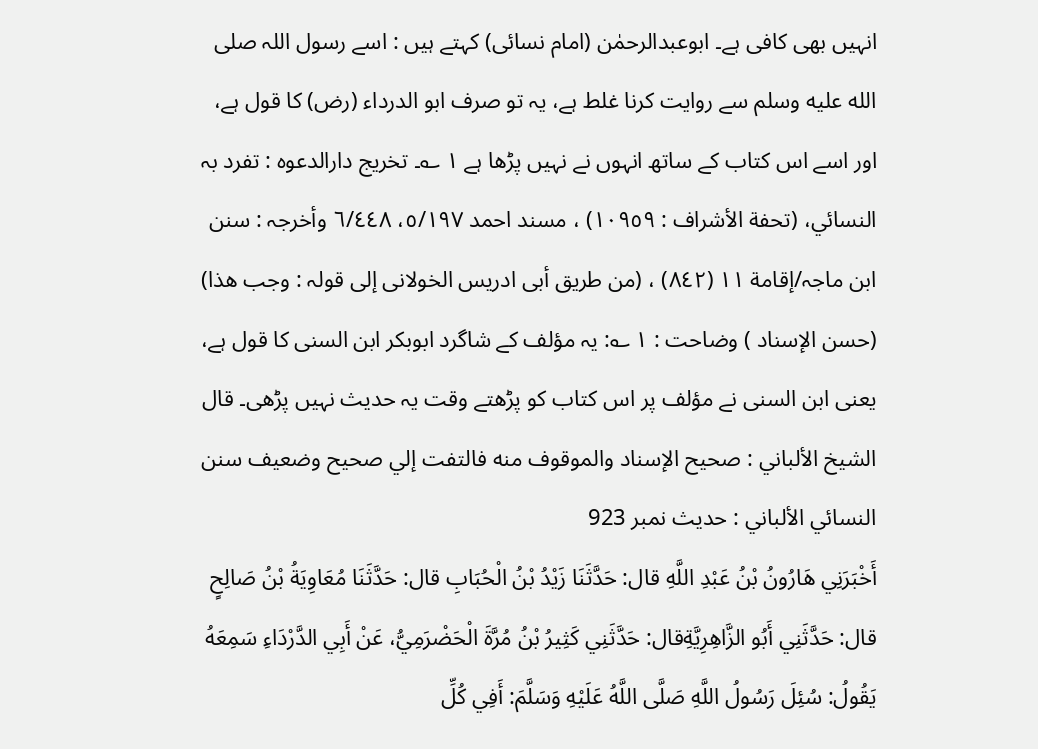انہیں بھی کافی ہے۔ ابوعبدالرحمٰن (امام نسائی) کہتے ہیں : اسے رسول اللہ صلى الله عليه وسلم سے روایت کرنا غلط ہے، یہ تو صرف ابو الدرداء (رض) کا قول ہے، اور اسے اس کتاب کے ساتھ انہوں نے نہیں پڑھا ہے ١ ؎۔ تخریج دارالدعوہ : تفرد بہ النسائي، (تحفة الأشراف : ١٠٩٥٩) ، مسند احمد ٥/١٩٧، ٦/٤٤٨ وأخرجہ : سنن ابن ماجہ/إقامة ١١ (٨٤٢) ، (من طریق أبی ادریس الخولانی إلی قولہ : وجب ھذا) (حسن الإسناد ) وضاحت : ١ ؎: یہ مؤلف کے شاگرد ابوبکر ابن السنی کا قول ہے، یعنی ابن السنی نے مؤلف پر اس کتاب کو پڑھتے وقت یہ حدیث نہیں پڑھی۔ قال الشيخ الألباني : صحيح الإسناد والموقوف منه فالتفت إلي صحيح وضعيف سنن النسائي الألباني : حديث نمبر 923
أَخْبَرَنِي هَارُونُ بْنُ عَبْدِ اللَّهِ قال: حَدَّثَنَا زَيْدُ بْنُ الْحُبَابِ قال: حَدَّثَنَا مُعَاوِيَةُ بْنُ صَالِحٍ قال: حَدَّثَنِي أَبُو الزَّاهِرِيَّةِقال: حَدَّثَنِي كَثِيرُ بْنُ مُرَّةَ الْحَضْرَمِيُّ، عَنْ أَبِي الدَّرْدَاءِ سَمِعَهُ يَقُولُ: سُئِلَ رَسُولُ اللَّهِ صَلَّى اللَّهُ عَلَيْهِ وَسَلَّمَ: أَفِي كُلِّ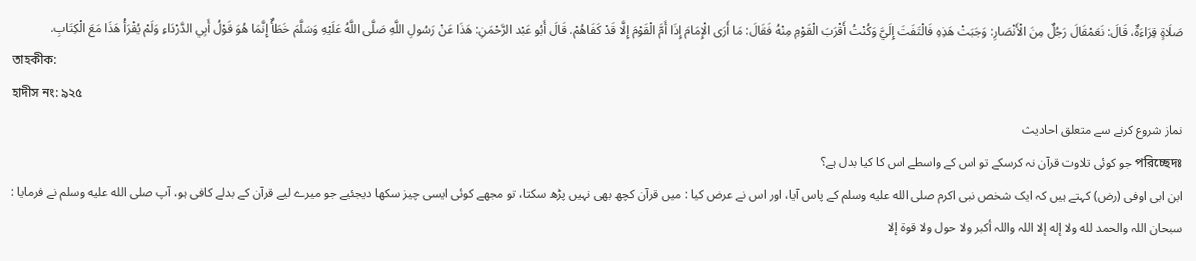صَلَاةٍ قِرَاءَةٌ، قَالَ: نَعَمْقَالَ رَجُلٌ مِنَ الْأَنْصَارِ: وَجَبَتْ هَذِهِ فَالْتَفَتَ إِلَيَّ وَكُنْتُ أَقْرَبَ الْقَوْمِ مِنْهُ فَقَالَ: مَا أَرَى الْإِمَامَ إِذَا أَمَّ الْقَوْمَ إِلَّا قَدْ كَفَاهُمْ. قَالَ أَبُو عَبْد الرَّحْمَنِ: هَذَا عَنْ رَسُولِ اللَّهِ صَلَّى اللَّهُ عَلَيْهِ وَسَلَّمَ خَطَأٌ إِنَّمَا هُوَ قَوْلُ أَبِي الدَّرْدَاءِ وَلَمْ يُقْرَأْ هَذَا مَعَ الْكِتَابِ.
তাহকীক:
হাদীস নং: ৯২৫
نماز شروع کرنے سے متعلق احادیث
পরিচ্ছেদঃ جو کوئی تلاوت قرآن نہ کرسکے تو اس کے واسطے اس کا کیا بدل ہے؟
ابن ابی اوفی (رض) کہتے ہیں کہ ایک شخص نبی اکرم صلى الله عليه وسلم کے پاس آیا، اور اس نے عرض کیا : میں قرآن کچھ بھی نہیں پڑھ سکتا، تو مجھے کوئی ایسی چیز سکھا دیجئیے جو میرے لیے قرآن کے بدلے کافی ہو، آپ صلى الله عليه وسلم نے فرمایا : سبحان اللہ والحمد لله ولا إله إلا اللہ واللہ أكبر ولا حول ولا قوة إلا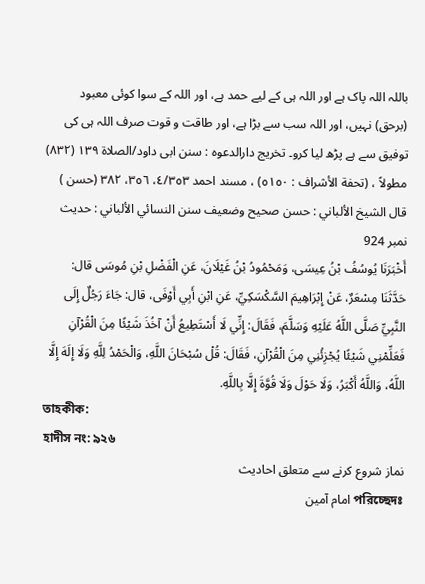باللہ اللہ پاک ہے اور اللہ ہی کے لیے حمد ہے، اور اللہ کے سوا کوئی معبود (برحق) نہیں، اور اللہ سب سے بڑا ہے، اور طاقت و قوت صرف اللہ ہی کی توفیق سے ہے پڑھ لیا کرو۔ تخریج دارالدعوہ : سنن ابی داود/الصلاة ١٣٩ (٨٣٢) مطولاً ، (تحفة الأشراف : ٥١٥٠) ، مسند احمد ٤/٣٥٣، ٣٥٦، ٣٨٢ (حسن ) قال الشيخ الألباني : حسن صحيح وضعيف سنن النسائي الألباني : حديث نمبر 924
أَخْبَرَنَا يُوسُفُ بْنُ عِيسَى، وَمَحْمُودُ بْنُ غَيْلَانَ، عَنِ الْفَضْلِ بْنِ مُوسَى قال: حَدَّثَنَا مِسْعَرٌ، عَنْ إِبْرَاهِيمَ السَّكْسَكِيِّ، عَنِ ابْنِ أَبِي أَوْفَى، قال: جَاءَ رَجُلٌ إِلَى النَّبِيِّ صَلَّى اللَّهُ عَلَيْهِ وَسَلَّمَ، فَقَالَ: إِنِّي لَا أَسْتَطِيعُ أَنْ آخُذَ شَيْئًا مِنَ الْقُرْآنِ فَعَلِّمْنِي شَيْئًا يُجْزِئُنِي مِنَ الْقُرْآنِ، فَقَالَ: قُلْ سُبْحَانَ اللَّهِ، وَالْحَمْدُ لِلَّهِ وَلَا إِلَهَ إِلَّا اللَّهُ، وَاللَّهُ أَكْبَرُ، وَلَا حَوْلَ وَلَا قُوَّةَ إِلَّا بِاللَّهِ.
তাহকীক:
হাদীস নং: ৯২৬
نماز شروع کرنے سے متعلق احادیث
পরিচ্ছেদঃ امام آمین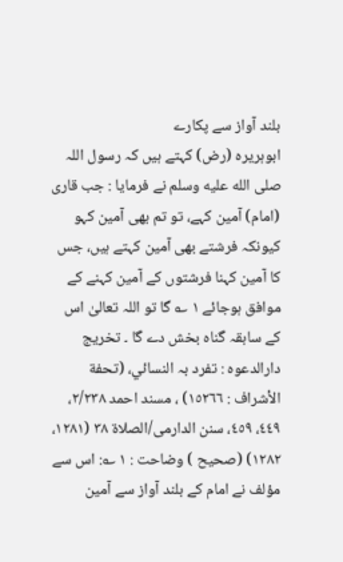بلند آواز سے پکارے
ابوہریرہ (رض) کہتے ہیں کہ رسول اللہ صلى الله عليه وسلم نے فرمایا : جب قاری (امام) آمین کہے، تو تم بھی آمین کہو کیونکہ فرشتے بھی آمین کہتے ہیں، جس کا آمین کہنا فرشتوں کے آمین کہنے کے موافق ہوجائے ١ ؎ گا تو اللہ تعالیٰ اس کے سابقہ گناہ بخش دے گا ۔ تخریج دارالدعوہ : تفرد بہ النسائي، (تحفة الأشراف : ١٥٢٦٦) ، مسند احمد ٢/٢٣٨، ٤٤٩، ٤٥٩، سنن الدارمی/الصلاة ٣٨ (١٢٨١، ١٢٨٢) (صحیح ) وضاحت : ١ ؎: اس سے مؤلف نے امام کے بلند آواز سے آمین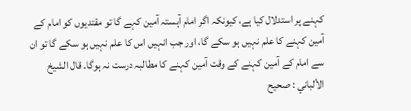کہنے پر استدلال کیا ہے، کیونکہ اگر امام آہستہ آمین کہے گا تو مقتدیوں کو امام کے آمین کہنے کا علم نہیں ہو سکے گا، اور جب انہیں اس کا علم نہیں ہو سکے گا تو ان سے امام کے آمین کہنے کے وقت آمین کہنے کا مطالبہ درست نہ ہوگا۔ قال الشيخ الألباني : صحيح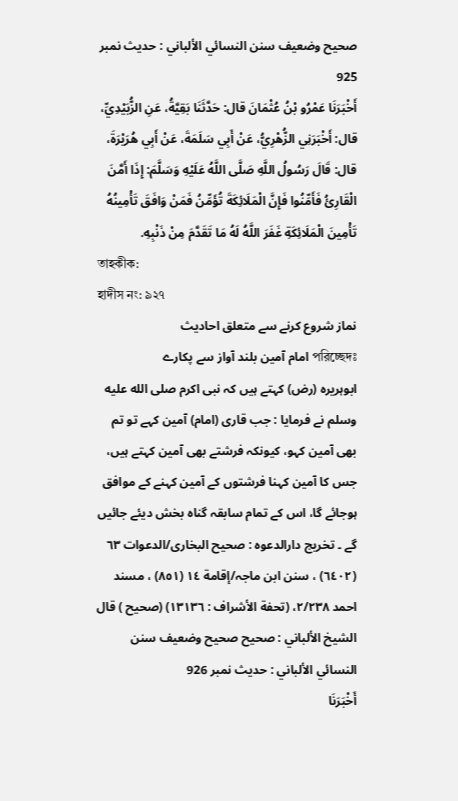صحيح وضعيف سنن النسائي الألباني : حديث نمبر 925
أَخْبَرَنَا عَمْرُو بْنُ عُثْمَانَ قال: حَدَّثَنَا بَقِيَّةُ، عَنِ الزُّبَيْدِيِّ، قال: أَخْبَرَنِي الزُّهْرِيُّ، عَنْ أَبِي سَلَمَةَ، عَنْ أَبِي هُرَيْرَةَ، قال: قَالَ رَسُولُ اللَّهِ صَلَّى اللَّهُ عَلَيْهِ وَسَلَّمَ: إِذَا أَمَّنَ الْقَارِئُ فَأَمِّنُوا فَإِنَّ الْمَلَائِكَةَ تُؤَمِّنُ فَمَنْ وَافَقَ تَأْمِينُهُ تَأْمِينَ الْمَلَائِكَةِ غَفَرَ اللَّهُ لَهُ مَا تَقَدَّمَ مِنْ ذَنْبِهِ.
তাহকীক:
হাদীস নং: ৯২৭
نماز شروع کرنے سے متعلق احادیث
পরিচ্ছেদঃ امام آمین بلند آواز سے پکارے
ابوہریرہ (رض) کہتے ہیں کہ نبی اکرم صلى الله عليه وسلم نے فرمایا : جب قاری (امام) آمین کہے تو تم بھی آمین کہو، کیونکہ فرشتے بھی آمین کہتے ہیں، جس کا آمین کہنا فرشتوں کے آمین کہنے کے موافق ہوجائے گا، اس کے تمام سابقہ گناہ بخش دیئے جائیں گے ۔ تخریج دارالدعوہ : صحیح البخاری/الدعوات ٦٣ (٦٤٠٢) ، سنن ابن ماجہ/إقامة ١٤ (٨٥١) ، مسند احمد ٢/٢٣٨، (تحفة الأشراف : ١٣١٣٦) (صحیح ) قال الشيخ الألباني : صحيح صحيح وضعيف سنن النسائي الألباني : حديث نمبر 926
أَخْبَرَنَا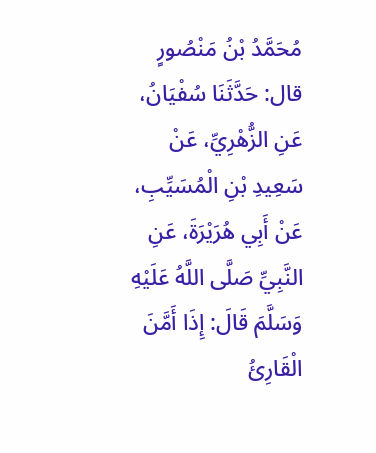مُحَمَّدُ بْنُ مَنْصُورٍ قال: حَدَّثَنَا سُفْيَانُ، عَنِ الزُّهْرِيِّ، عَنْ سَعِيدِ بْنِ الْمُسَيِّبِ، عَنْ أَبِي هُرَيْرَةَ، عَنِ النَّبِيِّ صَلَّى اللَّهُ عَلَيْهِ وَسَلَّمَ قَالَ: إِذَا أَمَّنَ الْقَارِئُ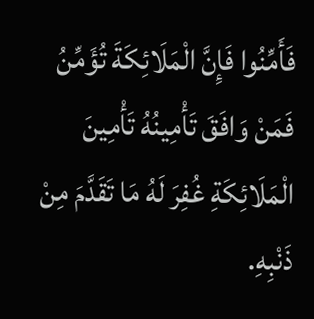فَأَمِّنُوا فَإِنَّ الْمَلَائِكَةَ تُؤَمِّنُ فَمَنْ وَافَقَ تَأْمِينُهُ تَأْمِينَ الْمَلَائِكَةِ غُفِرَ لَهُ مَا تَقَدَّمَ مِنْ ذَنْبِهِ.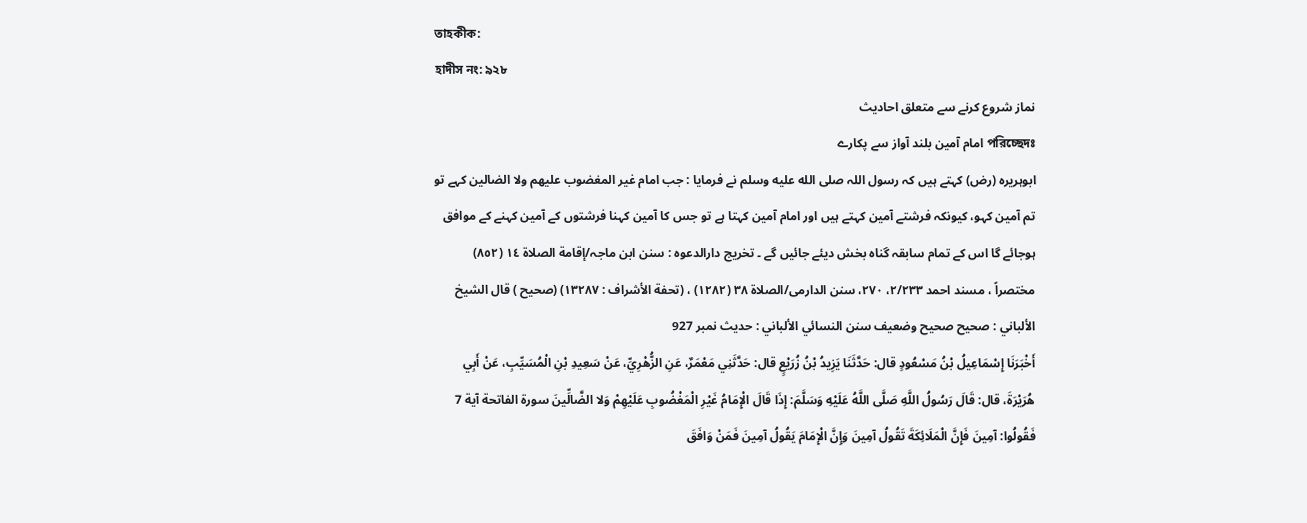তাহকীক:
হাদীস নং: ৯২৮
نماز شروع کرنے سے متعلق احادیث
পরিচ্ছেদঃ امام آمین بلند آواز سے پکارے
ابوہریرہ (رض) کہتے ہیں کہ رسول اللہ صلى الله عليه وسلم نے فرمایا : جب امام غير المغضوب عليهم ولا الضالين کہے تو تم آمين کہو، کیونکہ فرشتے آمین کہتے ہیں اور امام آمین کہتا ہے تو جس کا آمین کہنا فرشتوں کے آمین کہنے کے موافق ہوجائے گا اس کے تمام سابقہ گناہ بخش دیئے جائیں گے ۔ تخریج دارالدعوہ : سنن ابن ماجہ/إقامة الصلاة ١٤ (٨٥٢) مختصراً ، مسند احمد ٢/٢٣٣، ٢٧٠، سنن الدارمی/الصلاة ٣٨ (١٢٨٢) ، (تحفة الأشراف : ١٣٢٨٧) (صحیح ) قال الشيخ الألباني : صحيح صحيح وضعيف سنن النسائي الألباني : حديث نمبر 927
أَخْبَرَنَا إِسْمَاعِيلُ بْنُ مَسْعُودٍ قال: حَدَّثَنَا يَزِيدُ بْنُ زُرَيْعٍ قال: حَدَّثَنِي مَعْمَرٌ، عَنِ الزُّهْرِيِّ، عَنْ سَعِيدِ بْنِ الْمُسَيِّبِ، عَنْ أَبِي هُرَيْرَةَ، قال: قَالَ رَسُولُ اللَّهِ صَلَّى اللَّهُ عَلَيْهِ وَسَلَّمَ: إِذَا قَالَ الْإِمَامُ غَيْرِ الْمَغْضُوبِ عَلَيْهِمْ وَلا الضَّالِّينَ سورة الفاتحة آية 7 فَقُولُوا: آمِينَ فَإِنَّ الْمَلَائِكَةَ تَقُولُ آمِينَ وَإِنَّ الْإِمَامَ يَقُولُ آمِينَ فَمَنْ وَافَقَ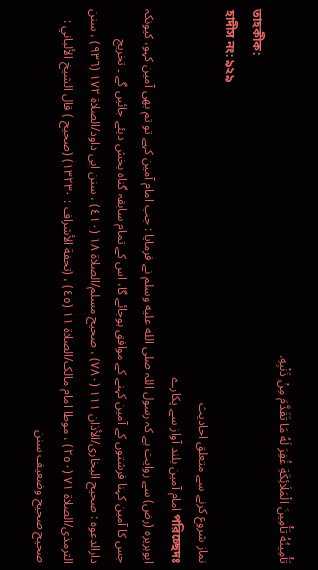تَأْمِينُهُ تَأْمِينَ الْمَلَائِكَةِ غُفِرَ لَهُ مَا تَقَدَّمَ مِنْ ذَنْبِهِ.
তাহকীক:
হাদীস নং: ৯২৯
نماز شروع کرنے سے متعلق احادیث
পরিচ্ছেদঃ امام آمین بلند آواز سے پکارے
ابوہریرہ (رض) سے روایت ہے کہ رسول اللہ صلى الله عليه وسلم نے فرمایا : جب امام آمین کہے تو تم بھی آمین کہو، کیونکہ جس کا آمین کہنا فرشتوں کے آمین کہنے کے موافق ہوجائے گا، اس کے تمام سابقہ گناہ بخش دیئے جائیں گے ۔ تخریج دارالدعوہ : صحیح البخاری/الأذان ١١١ (٧٨٠) ، صحیح مسلم/الصلاة ١٨ (٤١٠) ، سنن ابی داود/الصلاة ١٧٢ (٩٣٦) ، سنن الترمذی/الصلاة ٧١ (٢٥٠) ، موطا امام مالک/الصلاة ١١ (٤٥) ، (تحفة الأشراف : ١٣٢٣٠) (صحیح ) قال الشيخ الألباني : صحيح صحيح وضعيف سنن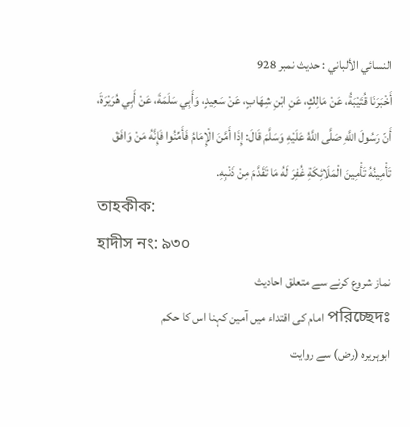النسائي الألباني : حديث نمبر 928
أَخْبَرَنَا قُتَيْبَةُ، عَنْ مَالِكٍ، عَنِ ابْنِ شِهَابٍ، عَنْ سَعِيدٍ، وَأَبِي سَلَمَةَ، عَنْ أَبِي هُرَيْرَةَ، أَنّ رَسُولَ اللَّهِ صَلَّى اللَّهُ عَلَيْهِ وَسَلَّمَ قَالَ: إِذَا أَمَّنَ الْإِمَامُ فَأَمِّنُوا فَإِنَّهُ مَنْ وَافَقَ تَأْمِينُهُ تَأْمِينَ الْمَلَائِكَةِ غُفِرَ لَهُ مَا تَقَدَّمَ مِنْ ذَنْبِهِ.
তাহকীক:
হাদীস নং: ৯৩০
نماز شروع کرنے سے متعلق احادیث
পরিচ্ছেদঃ امام کی اقتداء میں آمین کہنا اس کا حکم
ابوہریرہ (رض) سے روایت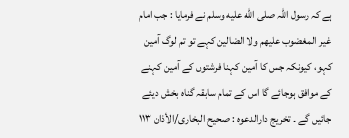ہے کہ رسول اللہ صلى الله عليه وسلم نے فرمایا : جب امام غير المغضوب عليهم ولا الضالين کہے تو تم لوگ آمین کہو، کیونکہ جس کا آمین کہنا فرشتوں کے آمین کہنے کے موافق ہوجائے گا اس کے تمام سابقہ گناہ بخش دیئے جائیں گے ۔ تخریج دارالدعوہ : صحیح البخاری/الأذان ١١٣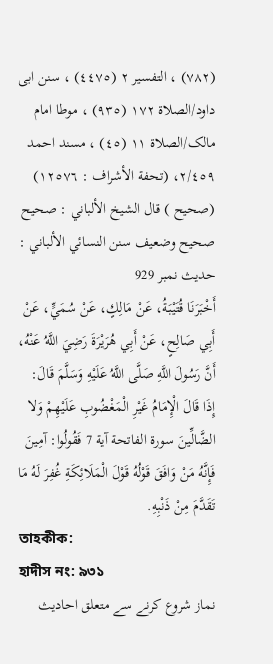(٧٨٢) ، التفسیر ٢ (٤٤٧٥) ، سنن ابی داود/الصلاة ١٧٢ (٩٣٥) ، موطا امام مالک/الصلاة ١١ (٤٥) ، مسند احمد ٢/٤٥٩، (تحفة الأشراف : ١٢٥٧٦) (صحیح ) قال الشيخ الألباني : صحيح صحيح وضعيف سنن النسائي الألباني : حديث نمبر 929
أَخْبَرَنَا قُتَيْبَةُ، عَنْ مَالِكٍ، عَنْ سُمَيٍّ، عَنْ أَبِي صَالِحٍ، عَنْ أَبِي هُرَيْرَةَ رَضِيَ اللَّهُ عَنْهُ، أَنَّ رَسُولَ اللَّهِ صَلَّى اللَّهُ عَلَيْهِ وَسَلَّمَ قَالَ: إِذَا قَالَ الْإِمَامُ غَيْرِ الْمَغْضُوبِ عَلَيْهِمْ وَلا الضَّالِّينَ سورة الفاتحة آية 7 فَقُولُوا: آمِينَ فَإِنَّهُ مَنْ وَافَقَ قَوْلُهُ قَوْلَ الْمَلَائِكَةِ غُفِرَ لَهُ مَا تَقَدَّمَ مِنْ ذَنْبِهِ.
তাহকীক:
হাদীস নং: ৯৩১
نماز شروع کرنے سے متعلق احادیث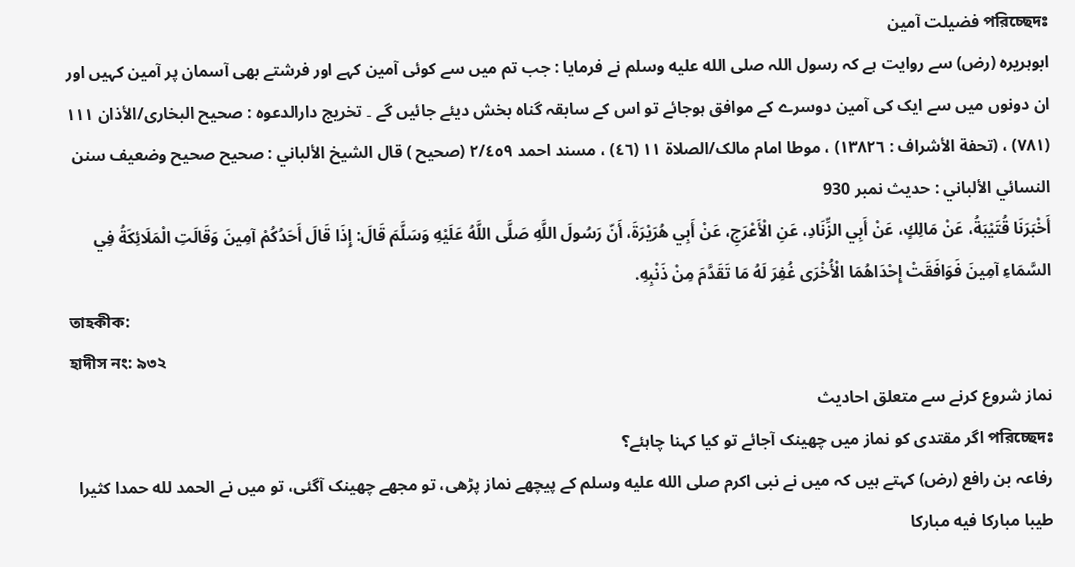পরিচ্ছেদঃ فضیلت آمین
ابوہریرہ (رض) سے روایت ہے کہ رسول اللہ صلى الله عليه وسلم نے فرمایا : جب تم میں سے کوئی آمین کہے اور فرشتے بھی آسمان پر آمین کہیں اور ان دونوں میں سے ایک کی آمین دوسرے کے موافق ہوجائے تو اس کے سابقہ گناہ بخش دیئے جائیں گے ۔ تخریج دارالدعوہ : صحیح البخاری/الأذان ١١١ (٧٨١) ، (تحفة الأشراف : ١٣٨٢٦) ، موطا امام مالک/الصلاة ١١ (٤٦) ، مسند احمد ٢/٤٥٩ (صحیح ) قال الشيخ الألباني : صحيح صحيح وضعيف سنن النسائي الألباني : حديث نمبر 930
أَخْبَرَنَا قُتَيْبَةُ، عَنْ مَالِكٍ، عَنْ أَبِي الزِّنَادِ، عَنِ الْأَعْرَجِ، عَنْ أَبِي هُرَيْرَةَ، أَنّ رَسُولَ اللَّهِ صَلَّى اللَّهُ عَلَيْهِ وَسَلَّمَ قَالَ: إِذَا قَالَ أَحَدُكُمْ آمِينَ وَقَالَتِ الْمَلَائِكَةُ فِي السَّمَاءِ آمِينَ فَوَافَقَتْ إِحْدَاهُمَا الْأُخْرَى غُفِرَ لَهُ مَا تَقَدَّمَ مِنْ ذَنْبِهِ.
তাহকীক:
হাদীস নং: ৯৩২
نماز شروع کرنے سے متعلق احادیث
পরিচ্ছেদঃ اگر مقتدی کو نماز میں چھینک آجائے تو کیا کہنا چاہئے؟
رفاعہ بن رافع (رض) کہتے ہیں کہ میں نے نبی اکرم صلى الله عليه وسلم کے پیچھے نماز پڑھی، تو مجھے چھینک آگئی، تو میں نے الحمد لله حمدا کثيرا طيبا مبارکا فيه مبارکا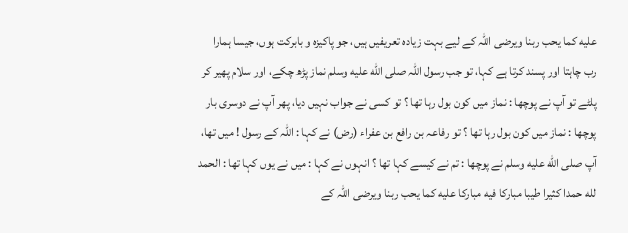عليه كما يحب ربنا ويرضى اللہ کے لیے بہت زیادہ تعریفیں ہیں، جو پاکیزہ و بابرکت ہوں، جیسا ہمارا رب چاہتا اور پسند کرتا ہے کہا، تو جب رسول اللہ صلى الله عليه وسلم نماز پڑھ چکے، اور سلام پھیر کر پلٹے تو آپ نے پوچھا : نماز میں کون بول رہا تھا ؟ تو کسی نے جواب نہیں دیا، پھر آپ نے دوسری بار پوچھا : نماز میں کون بول رہا تھا ؟ تو رفاعہ بن رافع بن عفراء (رض) نے کہا : اللہ کے رسول ! میں تھا، آپ صلى الله عليه وسلم نے پوچھا : تم نے کیسے کہا تھا ؟ انہوں نے کہا : میں نے یوں کہا تھا : الحمد لله حمدا کثيرا طيبا مبارکا فيه مبارکا عليه كما يحب ربنا ويرضى اللہ کے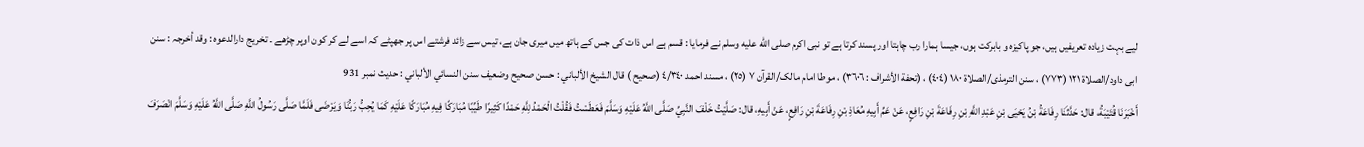لیے بہت زیادہ تعریفیں ہیں، جو پاکیزہ و بابرکت ہوں، جیسا ہمارا رب چاہتا اور پسند کرتا ہے تو نبی اکرم صلى الله عليه وسلم نے فرمایا : قسم ہے اس ذات کی جس کے ہاتھ میں میری جان ہے، تیس سے زائد فرشتے اس پر جھپٹے کہ اسے لے کر کون اوپر چڑھے ۔ تخریج دارالدعوہ : وقد أخرجہ : سنن ابی داود/الصلاة ١٢١ (٧٧٣) ، سنن الترمذی/الصلاة ١٨٠ (٤٠٤) ، (تحفة الأشراف : ٣٦٠٦) ، موطا امام مالک/القرآن ٧ (٢٥) ، مسند احمد ٤/٣٤٠ (صحیح ) قال الشيخ الألباني : حسن صحيح وضعيف سنن النسائي الألباني : حديث نمبر 931
أَخْبَرَنَا قُتَيْبَةُ، قال: حَدَّثَنَا رِفَاعَةُ بْنُ يَحْيَى بْنِ عَبْدِ اللَّهِ بْنِ رِفَاعَةَ بْنِ رَافِعٍ، عَنْ عَمِّ أَبِيهِ مُعَاذِ بْنِ رِفَاعَةَ بْنِ رَافِعٍ، عَنْ أَبِيهِ، قال: صَلَّيْتُ خَلْفَ النَّبِيِّ صَلَّى اللَّهُ عَلَيْهِ وَسَلَّمَ فَعَطَسْتُ فَقُلْتُ الْحَمْدُ لِلَّهِ حَمْدًا كَثِيرًا طَيِّبًا مُبَارَكًا فِيهِ مُبَارَكًا عَلَيْهِ كَمَا يُحِبُّ رَبُّنَا وَيَرْضَى فَلَمَّا صَلَّى رَسُولُ اللَّهِ صَلَّى اللَّهُ عَلَيْهِ وَسَلَّمَ انْصَرَفَ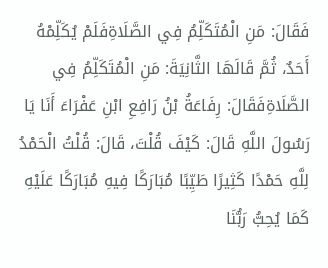فَقَالَ: مَنِ الْمُتَكَلِّمُ فِي الصَّلَاةِفَلَمْ يُكَلِّمْهُ أَحَدٌ، ثُمَّ قَالَهَا الثَّانِيَةَ: مَنِ الْمُتَكَلِّمُ فِي الصَّلَاةِفَقَالَ: رِفَاعَةُ بْنُ رَافِعِ ابْنِ عَفْرَاءَ أَنَا يَا رَسُولَ اللَّهِ قَالَ: كَيْفَ قُلْتَ، قَالَ: قُلْتُ الْحَمْدُ لِلَّهِ حَمْدًا كَثِيرًا طَيِّبًا مُبَارَكًا فِيهِ مُبَارَكًا عَلَيْهِ كَمَا يُحِبُّ رَبُّنَا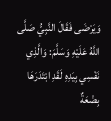وَيَرْضَى فَقَالَ النَّبِيُّ صَلَّى اللَّهُ عَلَيْهِ وَسَلَّمَ: وَالَّذِي نَفْسِي بِيَدِهِ لَقَدِ ابْتَدَرَهَا بِضْعَةٌ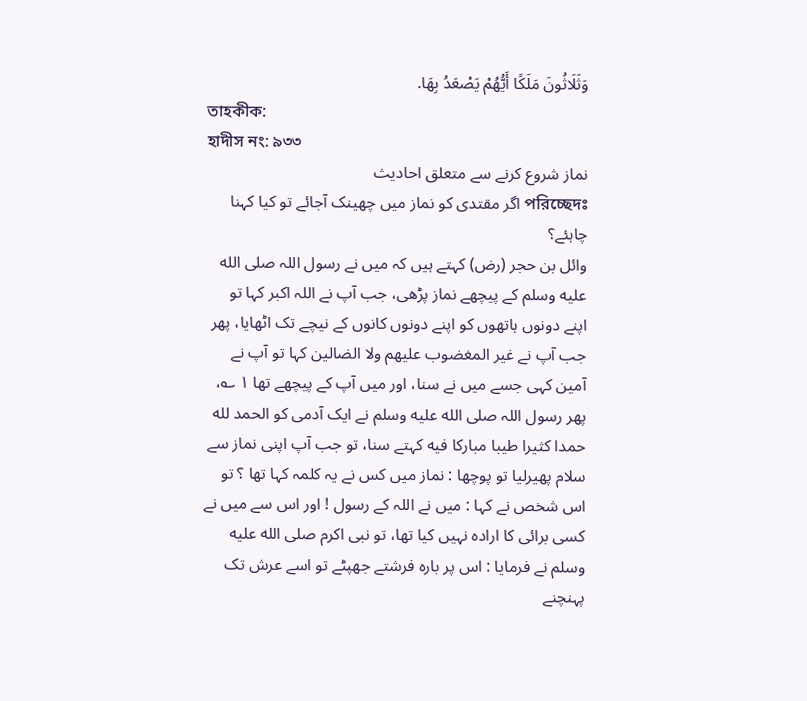وَثَلَاثُونَ مَلَكًا أَيُّهُمْ يَصْعَدُ بِهَا.
তাহকীক:
হাদীস নং: ৯৩৩
نماز شروع کرنے سے متعلق احادیث
পরিচ্ছেদঃ اگر مقتدی کو نماز میں چھینک آجائے تو کیا کہنا چاہئے؟
وائل بن حجر (رض) کہتے ہیں کہ میں نے رسول اللہ صلى الله عليه وسلم کے پیچھے نماز پڑھی، جب آپ نے اللہ اکبر کہا تو اپنے دونوں ہاتھوں کو اپنے دونوں کانوں کے نیچے تک اٹھایا، پھر جب آپ نے غير المغضوب عليهم ولا الضالين کہا تو آپ نے آمین کہی جسے میں نے سنا، اور میں آپ کے پیچھے تھا ١ ؎، پھر رسول اللہ صلى الله عليه وسلم نے ایک آدمی کو الحمد لله حمدا کثيرا طيبا مبارکا فيه کہتے سنا، تو جب آپ اپنی نماز سے سلام پھیرلیا تو پوچھا : نماز میں کس نے یہ کلمہ کہا تھا ؟ تو اس شخص نے کہا : میں نے اللہ کے رسول ! اور اس سے میں نے کسی برائی کا ارادہ نہیں کیا تھا، تو نبی اکرم صلى الله عليه وسلم نے فرمایا : اس پر بارہ فرشتے جھپٹے تو اسے عرش تک پہنچنے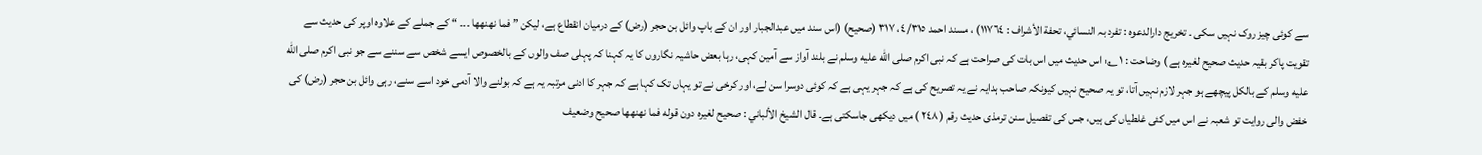سے کوئی چیز روک نہیں سکی ۔ تخریج دارالدعوہ : تفرد بہ النسائي، تحفة الأشراف : ١١٧٦٤) ، مسند احمد ٤/٣١٥، ٣١٧ (صحیح) (اس سند میں عبدالجبار اور ان کے باپ وائل بن حجر (رض) کے درمیان انقطاع ہے، لیکن ” فما نھنھھا ۔۔۔ “ کے جملے کے علاوہ اوپر کی حدیث سے تقویت پاکر بقیہ حدیث صحیح لغیرہ ہے ) وضاحت : ١ ؎: اس حدیث میں اس بات کی صراحت ہے کہ نبی اکرم صلى الله عليه وسلم نے بلند آواز سے آمین کہی، رہا بعض حاشیہ نگاروں کا یہ کہنا کہ پہلی صف والوں کے بالخصوص ایسے شخص سے سننے سے جو نبی اکرم صلى الله عليه وسلم کے بالکل پیچھے ہو جہر لازم نہیں آتا، تو یہ صحیح نہیں کیونکہ صاحب ہدایہ نے یہ تصریح کی ہے کہ جہر یہی ہے کہ کوئی دوسرا سن لے، اور کرخی نے تو یہاں تک کہا ہے کہ جہر کا ادنی مرتبہ یہ ہے کہ بولنے والا آدمی خود اسے سنے، رہی وائل بن حجر (رض) کی خفض والی روایت تو شعبہ نے اس میں کئی غلطیاں کی ہیں، جس کی تفصیل سنن ترمذی حدیث رقم ( ٢٤٨ ) میں دیکھی جاسکتی ہے۔ قال الشيخ الألباني : صحيح لغيره دون قوله فما نهنهها صحيح وضعيف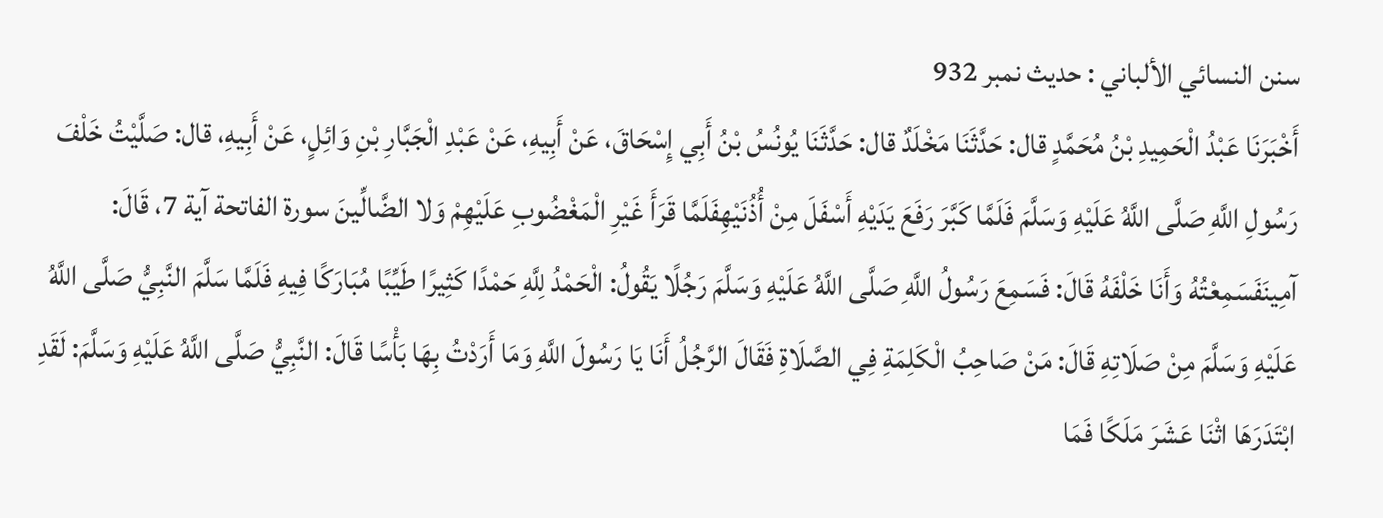سنن النسائي الألباني : حديث نمبر 932
أَخْبَرَنَا عَبْدُ الْحَمِيدِ بْنُ مُحَمَّدٍ قال: حَدَّثَنَا مَخْلَدٌ قال: حَدَّثَنَا يُونُسُ بْنُ أَبِي إِسْحَاقَ، عَنْ أَبِيهِ، عَنْ عَبْدِ الْجَبَّارِ بْنِ وَائِلٍ، عَنْ أَبِيهِ، قال: صَلَّيْتُ خَلْفَ رَسُولِ اللَّهِ صَلَّى اللَّهُ عَلَيْهِ وَسَلَّمَ فَلَمَّا كَبَّرَ رَفَعَ يَدَيْهِ أَسْفَلَ مِنْ أُذُنَيْهِفَلَمَّا قَرَأَ غَيْرِ الْمَغْضُوبِ عَلَيْهِمْ وَلا الضَّالِّينَ سورة الفاتحة آية 7، قَالَ: آمِينَفَسَمِعْتُهُ وَأَنَا خَلْفَهُ قَالَ: فَسَمِعَ رَسُولُ اللَّهِ صَلَّى اللَّهُ عَلَيْهِ وَسَلَّمَ رَجُلًا يَقُولُ: الْحَمْدُ لِلَّهِ حَمْدًا كَثِيرًا طَيِّبًا مُبَارَكًا فِيهِ فَلَمَّا سَلَّمَ النَّبِيُّ صَلَّى اللَّهُ عَلَيْهِ وَسَلَّمَ مِنْ صَلَاتِهِ قَالَ: مَنْ صَاحِبُ الْكَلِمَةِ فِي الصَّلَاةِ فَقَالَ الرَّجُلُ أَنَا يَا رَسُولَ اللَّهِ وَمَا أَرَدْتُ بِهَا بَأْسًا قَالَ: النَّبِيُّ صَلَّى اللَّهُ عَلَيْهِ وَسَلَّمَ: لَقَدِ ابْتَدَرَهَا اثْنَا عَشَرَ مَلَكًا فَمَا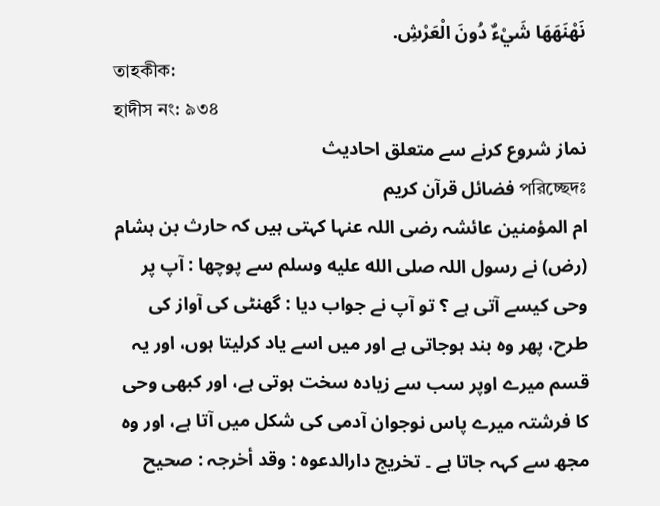نَهْنَهَهَا شَيْءٌ دُونَ الْعَرْشِ.
তাহকীক:
হাদীস নং: ৯৩৪
نماز شروع کرنے سے متعلق احادیث
পরিচ্ছেদঃ فضائل قرآن کریم
ام المؤمنین عائشہ رضی اللہ عنہا کہتی ہیں کہ حارث بن ہشام (رض) نے رسول اللہ صلى الله عليه وسلم سے پوچھا : آپ پر وحی کیسے آتی ہے ؟ تو آپ نے جواب دیا : گھنٹی کی آواز کی طرح، پھر وہ بند ہوجاتی ہے اور میں اسے یاد کرلیتا ہوں، اور یہ قسم میرے اوپر سب سے زیادہ سخت ہوتی ہے، اور کبھی وحی کا فرشتہ میرے پاس نوجوان آدمی کی شکل میں آتا ہے، اور وہ مجھ سے کہہ جاتا ہے ۔ تخریج دارالدعوہ : وقد أخرجہ : صحیح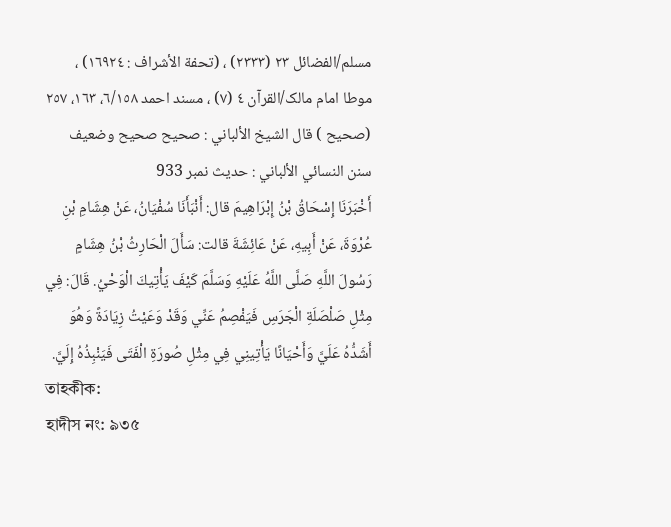مسلم/الفضائل ٢٣ (٢٣٣٣) ، (تحفة الأشراف : ١٦٩٢٤) ، موطا امام مالک/القرآن ٤ (٧) ، مسند احمد ٦/١٥٨، ١٦٣، ٢٥٧ (صحیح ) قال الشيخ الألباني : صحيح صحيح وضعيف سنن النسائي الألباني : حديث نمبر 933
أَخْبَرَنَا إِسْحَاقُ بْنُ إِبْرَاهِيمَ قال: أَنْبَأَنَا سُفْيَانُ، عَنْ هِشَامِ بْنِ عُرْوَةَ، عَنْ أَبِيهِ، عَنْ عَائِشَةَ قالت: سَأَلَ الْحَارِثُ بْنُ هِشَامٍ رَسُولَ اللَّهِ صَلَّى اللَّهُ عَلَيْهِ وَسَلَّمَ كَيْفَ يَأْتِيكَ الْوَحْيُ. قَالَ: فِي مِثْلِ صَلْصَلَةِ الْجَرَسِ فَيَفْصِمُ عَنِّي وَقَدْ وَعَيْتُ زِيَادَةً وَهُوَ أَشَدُّهُ عَلَيَّ وَأَحْيَانًا يَأْتِينِي فِي مِثْلِ صُورَةِ الْفَتَى فَيَنْبِذُهُ إِلَيَّ.
তাহকীক:
হাদীস নং: ৯৩৫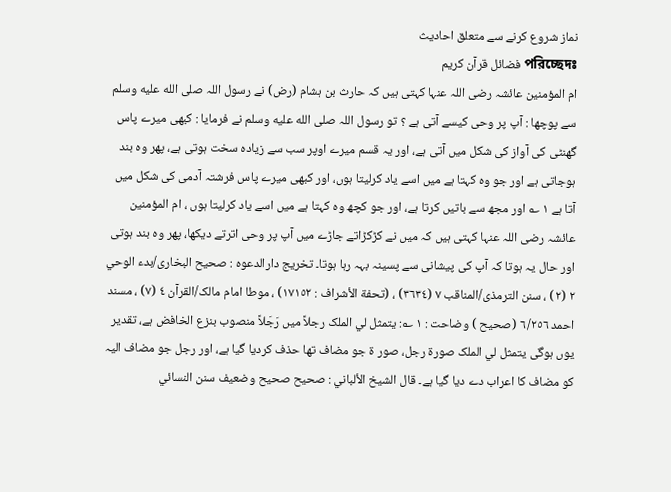نماز شروع کرنے سے متعلق احادیث
পরিচ্ছেদঃ فضائل قرآن کریم
ام المؤمنین عائشہ رضی اللہ عنہا کہتی ہیں کہ حارث بن ہشام (رض) نے رسول اللہ صلى الله عليه وسلم سے پوچھا : آپ پر وحی کیسے آتی ہے ؟ تو رسول اللہ صلى الله عليه وسلم نے فرمایا : کبھی میرے پاس گھنٹی کی آواز کی شکل میں آتی ہے، اور یہ قسم میرے اوپر سب سے زیادہ سخت ہوتی ہے، پھر وہ بند ہوجاتی ہے اور جو وہ کہتا ہے میں اسے یاد کرلیتا ہوں، اور کبھی میرے پاس فرشتہ آدمی کی شکل میں آتا ہے ١ ؎ اور مجھ سے باتیں کرتا ہے، اور جو کچھ وہ کہتا ہے میں اسے یاد کرلیتا ہوں ، ام المؤمنین عائشہ رضی اللہ عنہا کہتی ہیں کہ میں نے کڑکڑاتے جاڑے میں آپ پر وحی اترتے دیکھا، پھر وہ بند ہوتی اور حال یہ ہوتا کہ آپ کی پیشانی سے پسینہ بہہ رہا ہوتا۔ تخریج دارالدعوہ : صحیح البخاری/بدء الوحي ٢ (٢) ، سنن الترمذی/المناقب ٧ (٣٦٣٤) ، (تحفة الأشراف : ١٧١٥٢) ، موطا امام مالک/القرآن ٤ (٧) ، مسند احمد ٦/٢٥٦ (صحیح ) وضاحت : ١ ؎: یتمثل لي الملک رجلاً میں رَجَلاً منصوب بنزع الخافض ہے، تقدیر یوں ہوگی یتمثل لي الملک صورۃ رجل، صور ۃ جو مضاف تھا حذف کردیا گیا ہے، اور رجل جو مضاف الیہ کو مضاف کا اعراب دے دیا گیا ہے۔ قال الشيخ الألباني : صحيح صحيح وضعيف سنن النسائي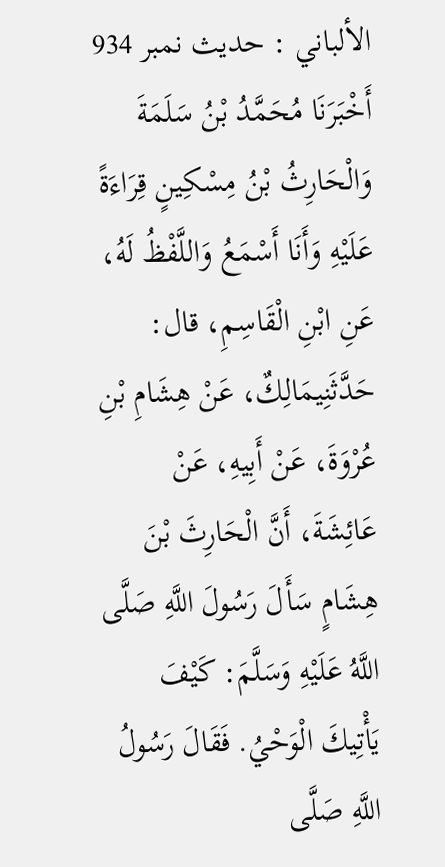الألباني : حديث نمبر 934
أَخْبَرَنَا مُحَمَّدُ بْنُ سَلَمَةَ وَالْحَارِثُ بْنُ مِسْكِينٍ قِرَاءَةً عَلَيْهِ وَأَنَا أَسْمَعُ وَاللَّفْظُ لَهُ، عَنِ ابْنِ الْقَاسِمِ، قال: حَدَّثَنِيمَالِكٌ، عَنْ هِشَامِ بْنِ عُرْوَةَ، عَنْ أَبِيهِ، عَنْ عَائِشَةَ، أَنَّ الْحَارِثَ بْنَ هِشَامٍ سَأَلَ رَسُولَ اللَّهِ صَلَّى اللَّهُ عَلَيْهِ وَسَلَّمَ: كَيْفَ يَأْتِيكَ الْوَحْيُ. فَقَالَ رَسُولُ اللَّهِ صَلَّى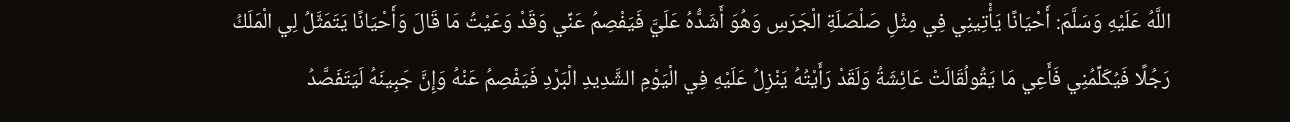اللَّهُ عَلَيْهِ وَسَلَّمَ: أَحْيَانًا يَأْتِينِي فِي مِثْلِ صَلْصَلَةِ الْجَرَسِ وَهُوَ أَشَدُّهُ عَلَيَّ فَيَفْصِمُ عَنِّي وَقَدْ وَعَيْتُ مَا قَالَ وَأَحْيَانًا يَتَمَثَّلُ لِي الْمَلَكُ رَجُلًا فَيُكَلِّمُنِي فَأَعِي مَا يَقُولُقَالَتْ عَائِشَةُ وَلَقَدْ رَأَيْتُهُ يَنْزِلُ عَلَيْهِ فِي الْيَوْمِ الشَّدِيدِ الْبَرْدِ فَيَفْصِمُ عَنْهُ وَإِنَّ جَبِينَهُ لَيَتَفَصَّدُ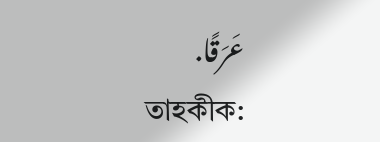عَرَقًا.
তাহকীক: